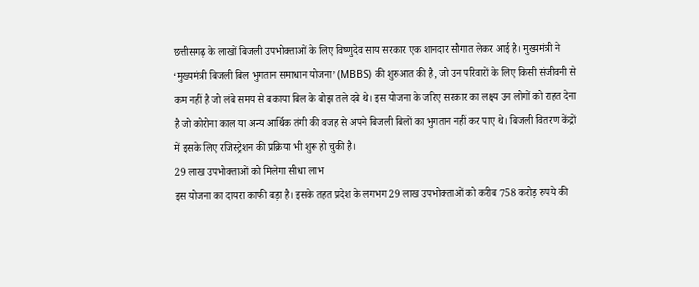छत्तीसगढ़ के लाखों बिजली उपभोक्ताओं के लिए विष्णुदेव साय सरकार एक शानदार सौगात लेकर आई है। मुख्यमंत्री ने ‘मुख्यमंत्री बिजली बिल भुगतान समाधान योजना’ (MBBS) की शुरुआत की है, जो उन परिवारों के लिए किसी संजीवनी से कम नहीं है जो लंबे समय से बकाया बिल के बोझ तले दबे थे। इस योजना के जरिए सरकार का लक्ष्य उन लोगों को राहत देना है जो कोरोना काल या अन्य आर्थिक तंगी की वजह से अपने बिजली बिलों का भुगतान नहीं कर पाए थे। बिजली वितरण केंद्रों में इसके लिए रजिस्ट्रेशन की प्रक्रिया भी शुरू हो चुकी है।
29 लाख उपभोक्ताओं को मिलेगा सीधा लाभ
इस योजना का दायरा काफी बड़ा है। इसके तहत प्रदेश के लगभग 29 लाख उपभोक्ताओं को करीब 758 करोड़ रुपये की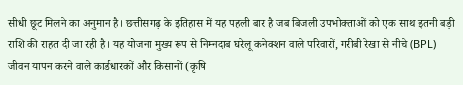सीधी छूट मिलने का अनुमान है। छत्तीसगढ़ के इतिहास में यह पहली बार है जब बिजली उपभोक्ताओं को एक साथ इतनी बड़ी राशि की राहत दी जा रही है। यह योजना मुख्य रूप से निम्नदाब घरेलू कनेक्शन वाले परिवारों, गरीबी रेखा से नीचे (BPL) जीवन यापन करने वाले कार्डधारकों और किसानों (कृषि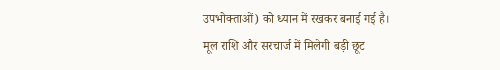उपभोक्ताओं) को ध्यान में रखकर बनाई गई है।
मूल राशि और सरचार्ज में मिलेगी बड़ी छूट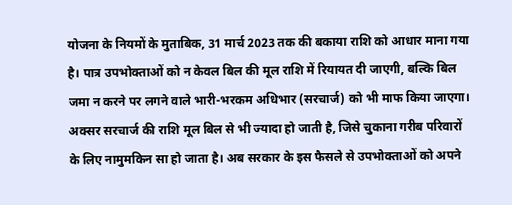योजना के नियमों के मुताबिक, 31 मार्च 2023 तक की बकाया राशि को आधार माना गया है। पात्र उपभोक्ताओं को न केवल बिल की मूल राशि में रियायत दी जाएगी, बल्कि बिल जमा न करने पर लगने वाले भारी-भरकम अधिभार (सरचार्ज) को भी माफ किया जाएगा। अक्सर सरचार्ज की राशि मूल बिल से भी ज्यादा हो जाती है, जिसे चुकाना गरीब परिवारों के लिए नामुमकिन सा हो जाता है। अब सरकार के इस फैसले से उपभोक्ताओं को अपने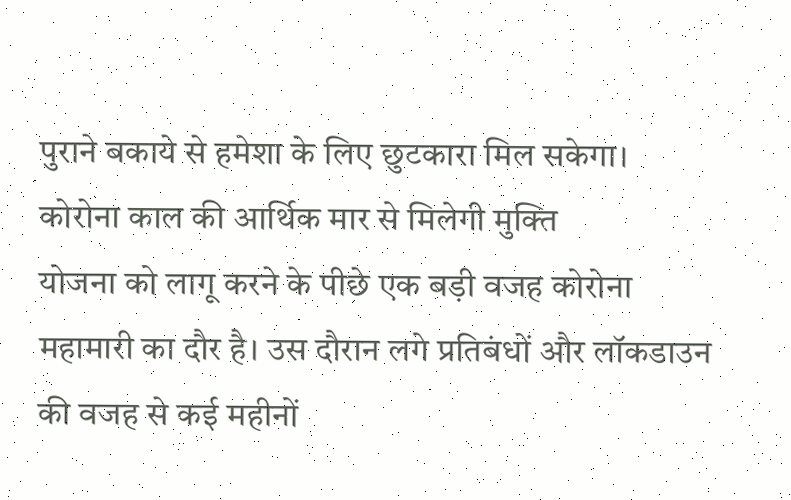पुराने बकाये से हमेशा के लिए छुटकारा मिल सकेगा।
कोरोना काल की आर्थिक मार से मिलेगी मुक्ति
योजना को लागू करने के पीछे एक बड़ी वजह कोरोना महामारी का दौर है। उस दौरान लगे प्रतिबंधों और लॉकडाउन की वजह से कई महीनों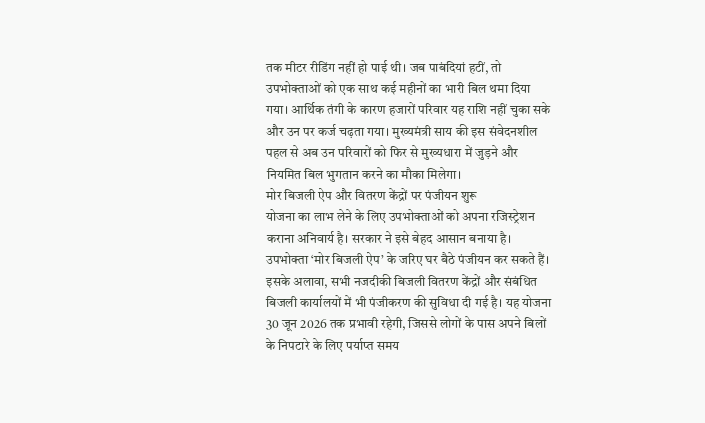तक मीटर रीडिंग नहीं हो पाई थी। जब पाबंदियां हटीं, तो उपभोक्ताओं को एक साथ कई महीनों का भारी बिल थमा दिया गया। आर्थिक तंगी के कारण हजारों परिवार यह राशि नहीं चुका सके और उन पर कर्ज चढ़ता गया। मुख्यमंत्री साय की इस संवेदनशील पहल से अब उन परिवारों को फिर से मुख्यधारा में जुड़ने और नियमित बिल भुगतान करने का मौका मिलेगा।
मोर बिजली ऐप और वितरण केंद्रों पर पंजीयन शुरू
योजना का लाभ लेने के लिए उपभोक्ताओं को अपना रजिस्ट्रेशन कराना अनिवार्य है। सरकार ने इसे बेहद आसान बनाया है। उपभोक्ता ‘मोर बिजली ऐप’ के जरिए घर बैठे पंजीयन कर सकते हैं। इसके अलावा, सभी नजदीकी बिजली वितरण केंद्रों और संबंधित बिजली कार्यालयों में भी पंजीकरण की सुविधा दी गई है। यह योजना 30 जून 2026 तक प्रभावी रहेगी, जिससे लोगों के पास अपने बिलों के निपटारे के लिए पर्याप्त समय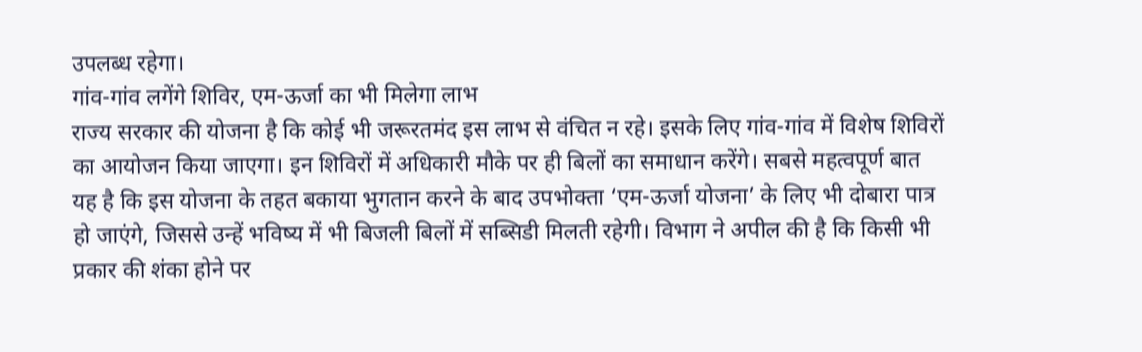उपलब्ध रहेगा।
गांव-गांव लगेंगे शिविर, एम-ऊर्जा का भी मिलेगा लाभ
राज्य सरकार की योजना है कि कोई भी जरूरतमंद इस लाभ से वंचित न रहे। इसके लिए गांव-गांव में विशेष शिविरों का आयोजन किया जाएगा। इन शिविरों में अधिकारी मौके पर ही बिलों का समाधान करेंगे। सबसे महत्वपूर्ण बात यह है कि इस योजना के तहत बकाया भुगतान करने के बाद उपभोक्ता ‘एम-ऊर्जा योजना’ के लिए भी दोबारा पात्र हो जाएंगे, जिससे उन्हें भविष्य में भी बिजली बिलों में सब्सिडी मिलती रहेगी। विभाग ने अपील की है कि किसी भी प्रकार की शंका होने पर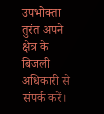उपभोक्ता तुरंत अपने क्षेत्र के बिजली अधिकारी से संपर्क करें।